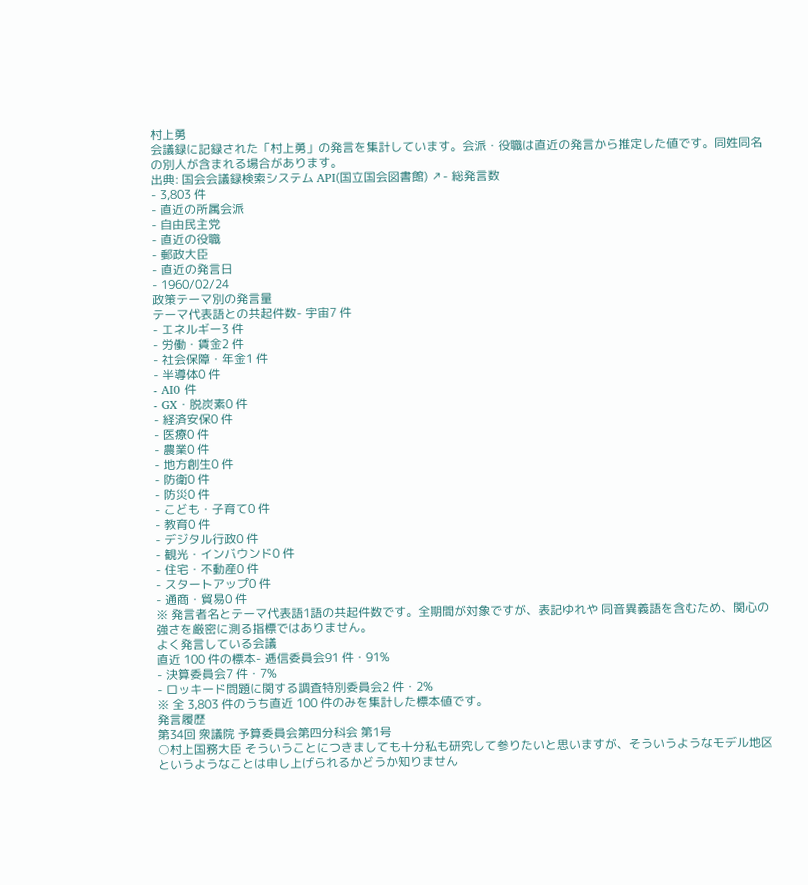村上勇
会議録に記録された「村上勇」の発言を集計しています。会派・役職は直近の発言から推定した値です。同姓同名の別人が含まれる場合があります。
出典: 国会会議録検索システム API(国立国会図書館) ↗- 総発言数
- 3,803 件
- 直近の所属会派
- 自由民主党
- 直近の役職
- 郵政大臣
- 直近の発言日
- 1960/02/24
政策テーマ別の発言量
テーマ代表語との共起件数- 宇宙7 件
- エネルギー3 件
- 労働・賃金2 件
- 社会保障・年金1 件
- 半導体0 件
- AI0 件
- GX・脱炭素0 件
- 経済安保0 件
- 医療0 件
- 農業0 件
- 地方創生0 件
- 防衛0 件
- 防災0 件
- こども・子育て0 件
- 教育0 件
- デジタル行政0 件
- 観光・インバウンド0 件
- 住宅・不動産0 件
- スタートアップ0 件
- 通商・貿易0 件
※ 発言者名とテーマ代表語1語の共起件数です。全期間が対象ですが、表記ゆれや 同音異義語を含むため、関心の強さを厳密に測る指標ではありません。
よく発言している会議
直近 100 件の標本- 逓信委員会91 件・91%
- 決算委員会7 件・7%
- ロッキード問題に関する調査特別委員会2 件・2%
※ 全 3,803 件のうち直近 100 件のみを集計した標本値です。
発言履歴
第34回 衆議院 予算委員会第四分科会 第1号
○村上国務大臣 そういうことにつきましても十分私も研究して参りたいと思いますが、そういうようなモデル地区というようなことは申し上げられるかどうか知りません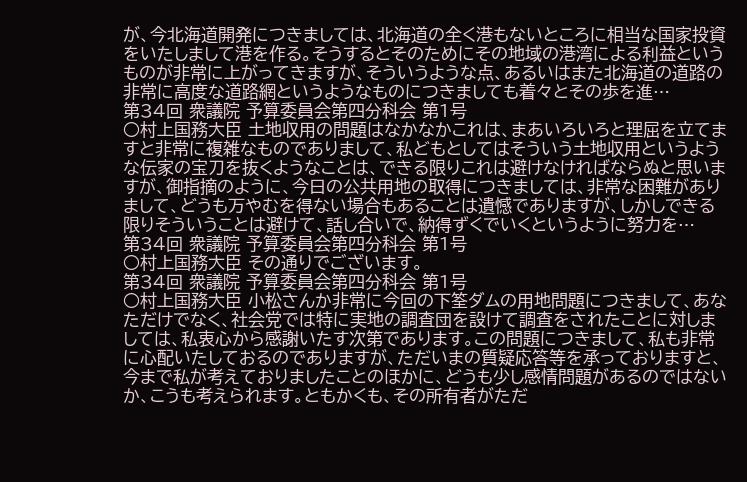が、今北海道開発につきましては、北海道の全く港もないところに相当な国家投資をいたしまして港を作る。そうするとそのためにその地域の港湾による利益というものが非常に上がってきますが、そういうような点、あるいはまた北海道の道路の非常に高度な道路網というようなものにつきましても着々とその歩を進…
第34回 衆議院 予算委員会第四分科会 第1号
○村上国務大臣 土地収用の問題はなかなかこれは、まあいろいろと理屈を立てますと非常に複雑なものでありまして、私どもとしてはそういう土地収用というような伝家の宝刀を抜くようなことは、できる限りこれは避けなければならぬと思いますが、御指摘のように、今日の公共用地の取得につきましては、非常な困難がありまして、どうも万やむを得ない場合もあることは遺憾でありますが、しかしできる限りそういうことは避けて、話し合いで、納得ずくでいくというように努力を…
第34回 衆議院 予算委員会第四分科会 第1号
○村上国務大臣 その通りでございます。
第34回 衆議院 予算委員会第四分科会 第1号
○村上国務大臣 小松さんか非常に今回の下筌ダムの用地問題につきまして、あなただけでなく、社会党では特に実地の調査団を設けて調査をされたことに対しましては、私衷心から感謝いたす次第であります。この問題につきまして、私も非常に心配いたしておるのでありますが、ただいまの質疑応答等を承っておりますと、今まで私が考えておりましたことのほかに、どうも少し感情問題があるのではないか、こうも考えられます。ともかくも、その所有者がただ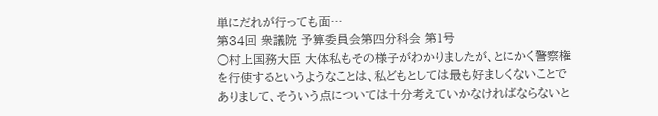単にだれが行っても面…
第34回 衆議院 予算委員会第四分科会 第1号
○村上国務大臣 大体私もその様子がわかりましたが、とにかく警察権を行使するというようなことは、私どもとしては最も好ましくないことでありまして、そういう点については十分考えていかなければならないと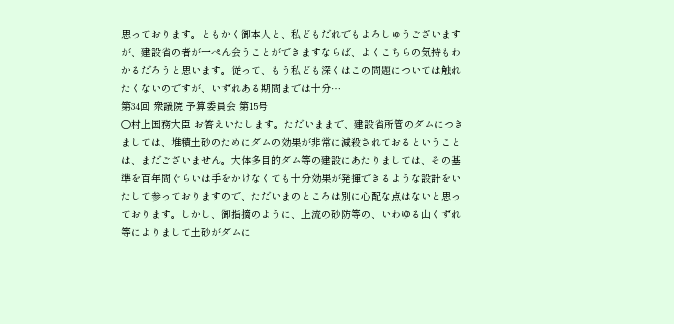思っております。ともかく御本人と、私どもだれでもよろしゅうございますが、建設省の者が一ぺん会うことができますならば、よくこちらの気持もわかるだろうと思います。従って、もう私ども深くはこの問題については触れたくないのですが、いずれある期間までは十分…
第34回 衆議院 予算委員会 第15号
○村上国務大臣 お答えいたします。ただいままで、建設省所管のダムにつきましては、堆積土砂のためにダムの効果が非常に減殺されておるということは、まだございません。大体多目的ダム等の建設にあたりましては、その基準を百年間ぐらいは手をかけなくても十分効果が発揮できるような設計をいたして参っておりますので、ただいまのところは別に心配な点はないと思っております。しかし、御指摘のように、上流の砂防等の、いわゆる山くずれ等によりまして土砂がダムに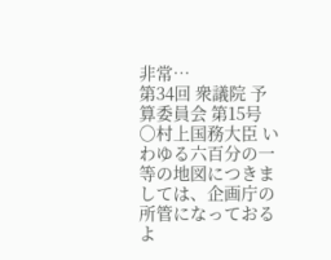非常…
第34回 衆議院 予算委員会 第15号
○村上国務大臣 いわゆる六百分の一等の地図につきましては、企画庁の所管になっておるよ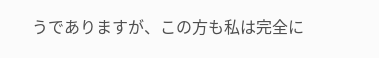うでありますが、この方も私は完全に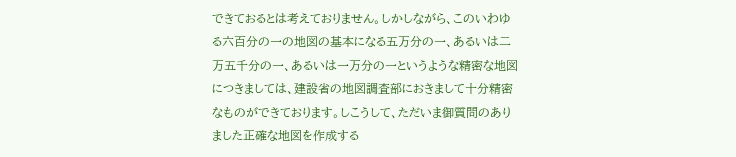できておるとは考えておりません。しかしながら、このいわゆる六百分の一の地図の基本になる五万分の一、あるいは二万五千分の一、あるいは一万分の一というような精密な地図につきましては、建設省の地図調査部におきまして十分精密なものができております。しこうして、ただいま御質問のありました正確な地図を作成する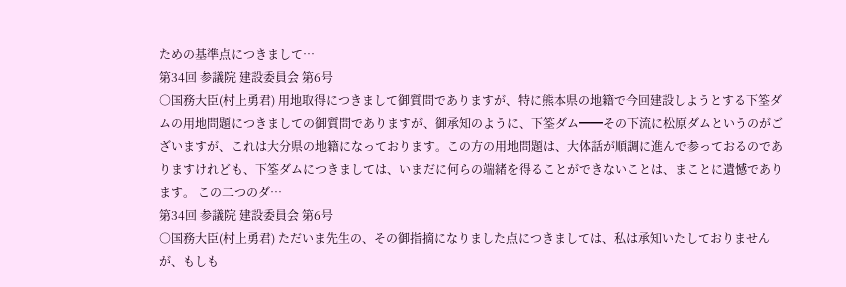ための基準点につきまして…
第34回 参議院 建設委員会 第6号
○国務大臣(村上勇君) 用地取得につきまして御質問でありますが、特に熊本県の地籍で今回建設しようとする下筌ダムの用地問題につきましての御質問でありますが、御承知のように、下筌ダム━━その下流に松原ダムというのがございますが、これは大分県の地籍になっております。この方の用地問題は、大体話が順調に進んで参っておるのでありますけれども、下筌ダムにつきましては、いまだに何らの端緒を得ることができないことは、まことに遺憾であります。 この二つのダ…
第34回 参議院 建設委員会 第6号
○国務大臣(村上勇君) ただいま先生の、その御指摘になりました点につきましては、私は承知いたしておりませんが、もしも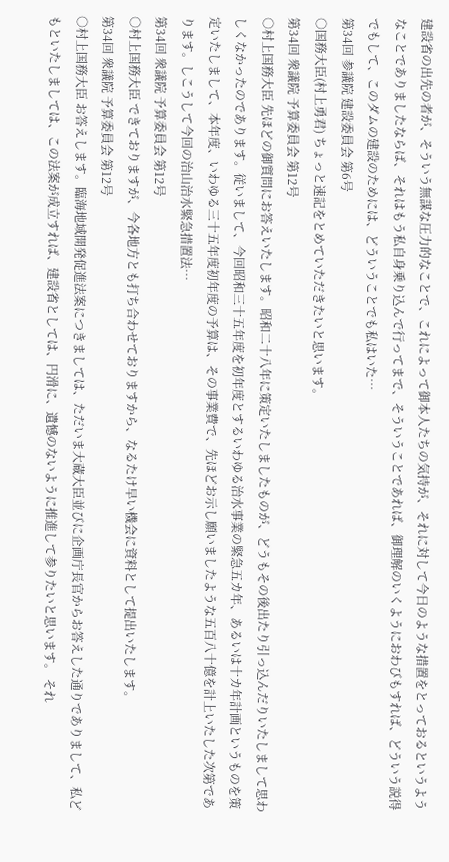建設省の出先の者が、そういう無謀な圧力的なことで、これによって御本人たちの気持が、それに対して今日のような措置をとっておるというようなことでありましたならば、それはもう私自身乗り込んで行ってまで、そういうことであれば、御理解のいくようにおわびもすれば、どういう説得でもして、このダムの建設のためには、どういうことでも私はいた…
第34回 参議院 建設委員会 第6号
○国務大臣(村上勇君) ちょっと速記をとめていただきたいと思います。
第34回 衆議院 予算委員会 第12号
○村上国務大臣 先ほどの御質問にお答えいたします。昭和二十八年に策定いたしましたものが、どうもその後出たり引っ込んだりいたしまして思わしくなかったのであります。従いまして、今回昭和三十五年度を初年度とするいわゆる治水事業の緊急五カ年、あるいは十カ年計画というものを策定いたしまして、本年度、いわゆる三十五年度初年度の予算は、その事業費で、先ほどお示し願いましたような五百八十億を計上いたした次第であります。しこうして今回の治山治水緊急措置法…
第34回 衆議院 予算委員会 第12号
○村上国務大臣 できておりますが、今各地方とも打ち合わせておりますから、なるたけ早い機会に資料として提出いたします。
第34回 衆議院 予算委員会 第12号
○村上国務大臣 お答えします。臨海地域開発促進法案につきましては、ただいま大蔵大臣並びに企画庁長官からお答えした通りでありまして、私どもといたしましては、この法案が成立すれば、建設省としては、円滑に、遺憾のないように推進して参りたいと思います。 それ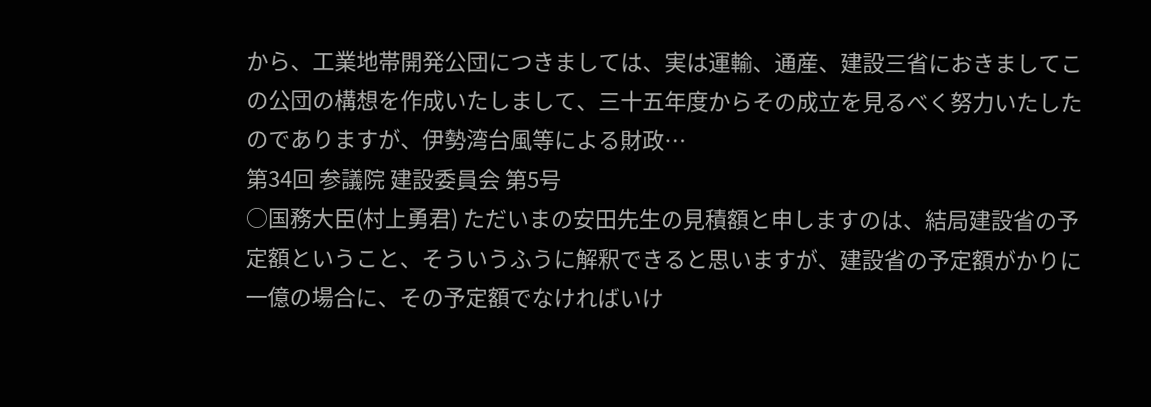から、工業地帯開発公団につきましては、実は運輸、通産、建設三省におきましてこの公団の構想を作成いたしまして、三十五年度からその成立を見るべく努力いたしたのでありますが、伊勢湾台風等による財政…
第34回 参議院 建設委員会 第5号
○国務大臣(村上勇君) ただいまの安田先生の見積額と申しますのは、結局建設省の予定額ということ、そういうふうに解釈できると思いますが、建設省の予定額がかりに一億の場合に、その予定額でなければいけ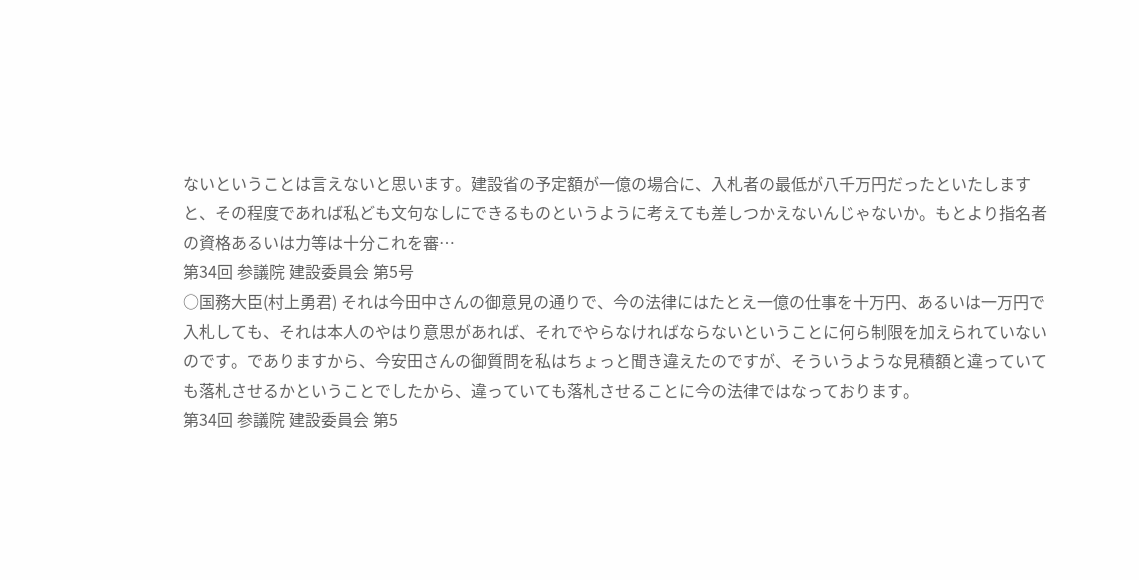ないということは言えないと思います。建設省の予定額が一億の場合に、入札者の最低が八千万円だったといたしますと、その程度であれば私ども文句なしにできるものというように考えても差しつかえないんじゃないか。もとより指名者の資格あるいは力等は十分これを審…
第34回 参議院 建設委員会 第5号
○国務大臣(村上勇君) それは今田中さんの御意見の通りで、今の法律にはたとえ一億の仕事を十万円、あるいは一万円で入札しても、それは本人のやはり意思があれば、それでやらなければならないということに何ら制限を加えられていないのです。でありますから、今安田さんの御質問を私はちょっと聞き違えたのですが、そういうような見積額と違っていても落札させるかということでしたから、違っていても落札させることに今の法律ではなっております。
第34回 参議院 建設委員会 第5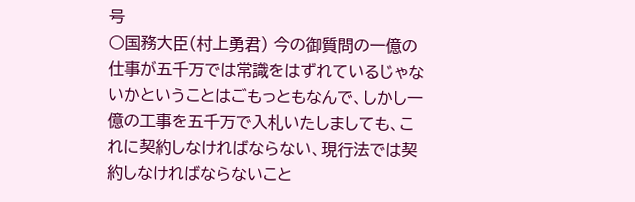号
○国務大臣(村上勇君) 今の御質問の一億の仕事が五千万では常識をはずれているじゃないかということはごもっともなんで、しかし一億の工事を五千万で入札いたしましても、これに契約しなければならない、現行法では契約しなければならないこと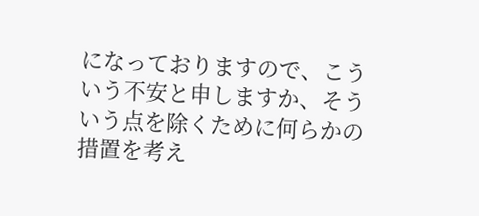になっておりますので、こういう不安と申しますか、そういう点を除くために何らかの措置を考え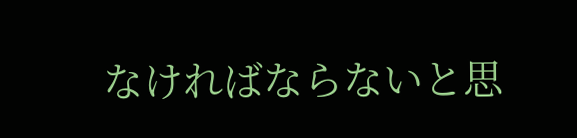なければならないと思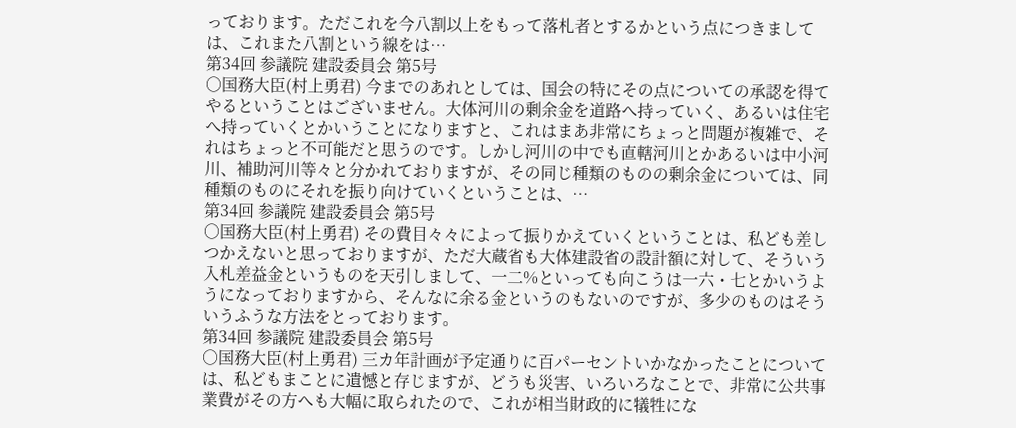っております。ただこれを今八割以上をもって落札者とするかという点につきましては、これまた八割という線をは…
第34回 参議院 建設委員会 第5号
○国務大臣(村上勇君) 今までのあれとしては、国会の特にその点についての承認を得てやるということはございません。大体河川の剰余金を道路へ持っていく、あるいは住宅へ持っていくとかいうことになりますと、これはまあ非常にちょっと問題が複雑で、それはちょっと不可能だと思うのです。しかし河川の中でも直轄河川とかあるいは中小河川、補助河川等々と分かれておりますが、その同じ種類のものの剰余金については、同種類のものにそれを振り向けていくということは、…
第34回 参議院 建設委員会 第5号
○国務大臣(村上勇君) その費目々々によって振りかえていくということは、私ども差しつかえないと思っておりますが、ただ大蔵省も大体建設省の設計額に対して、そういう入札差益金というものを天引しまして、一二%といっても向こうは一六・七とかいうようになっておりますから、そんなに余る金というのもないのですが、多少のものはそういうふうな方法をとっております。
第34回 参議院 建設委員会 第5号
○国務大臣(村上勇君) 三カ年計画が予定通りに百パーセントいかなかったことについては、私どもまことに遺憾と存じますが、どうも災害、いろいろなことで、非常に公共事業費がその方へも大幅に取られたので、これが相当財政的に犠牲にな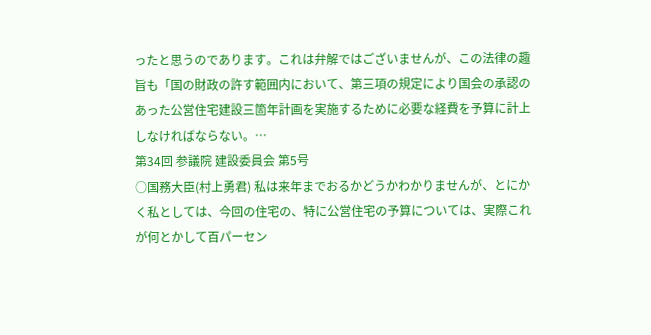ったと思うのであります。これは弁解ではございませんが、この法律の趣旨も「国の財政の許す範囲内において、第三項の規定により国会の承認のあった公営住宅建設三箇年計画を実施するために必要な経費を予算に計上しなければならない。…
第34回 参議院 建設委員会 第5号
○国務大臣(村上勇君) 私は来年までおるかどうかわかりませんが、とにかく私としては、今回の住宅の、特に公営住宅の予算については、実際これが何とかして百パーセン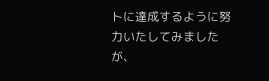トに達成するように努力いたしてみましたが、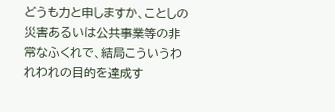どうも力と申しますか、ことしの災害あるいは公共事業等の非常なふくれで、結局こういうわれわれの目的を達成す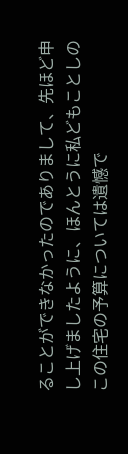ることができなかったのでありまして、先ほど申し上げましたように、ほんとうに私どもことしのこの住宅の予算については遺憾で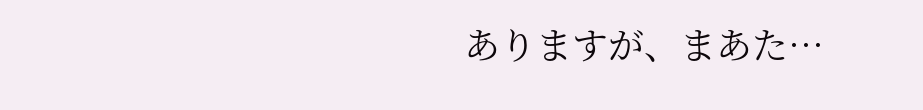ありますが、まあた…